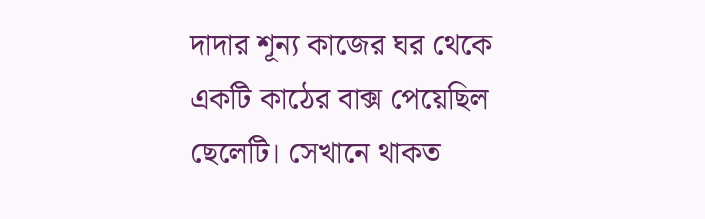দাদার শূন্য কাজের ঘর থেকে একটি কাঠের বাক্স পেয়েছিল ছেলেটি। সেখানে থাকত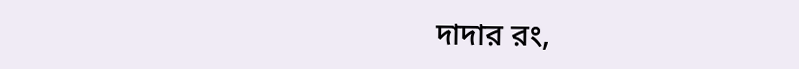দাদার রং,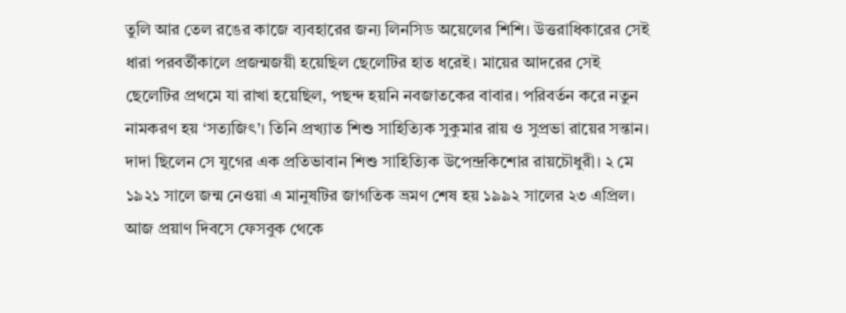তুলি আর তেল রঙের কাজে ব্যবহারের জন্য লিনসিড অয়েলের শিশি। উত্তরাধিকারের সেই ধারা পরবর্তীকালে প্রজন্মজয়ী হয়েছিল ছেলেটির হাত ধরেই। মায়ের আদরের সেই ছেলেটির প্রথমে যা রাখা হয়েছিল, পছন্দ হয়নি নবজাতকের বাবার। পরিবর্তন করে নতুন নামকরণ হয় ‘সত্যজিৎ’। তিনি প্রখ্যাত শিশু সাহিত্যিক সুকুমার রায় ও সুপ্রভা রায়ের সন্তান। দাদা ছিলেন সে যুগের এক প্রতিভাবান শিশু সাহিত্যিক উপেন্দ্রকিশোর রায়চৌধুরী। ২ মে ১৯২১ সালে জন্ম নেওয়া এ মানুষটির জাগতিক ভ্রমণ শেষ হয় ১৯৯২ সালের ২৩ এপ্রিল। আজ প্রয়াণ দিবসে ফেসবুক থেকে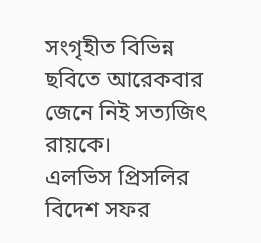সংগৃহীত বিভিন্ন ছবিতে আরেকবার জেনে নিই সত্যজিৎ রায়কে।
এলভিস প্রিসলির বিদেশ সফর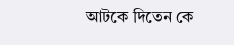আটকে দিতেন কে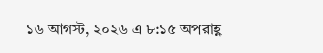১৬ আগস্ট, ২০২৬ এ ৮:১৫ অপরাহ্ণ